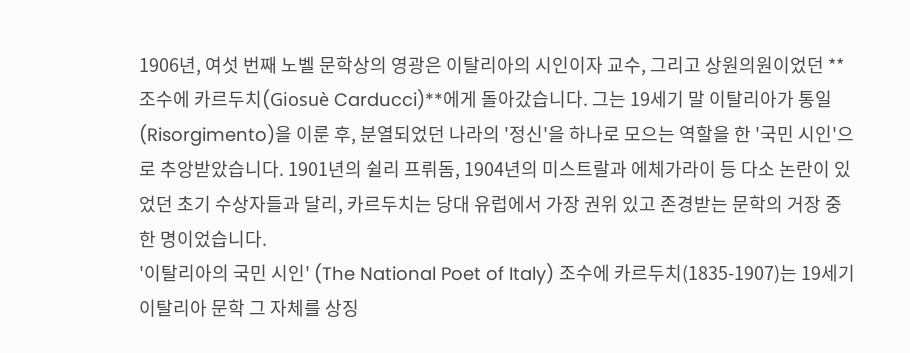1906년, 여섯 번째 노벨 문학상의 영광은 이탈리아의 시인이자 교수, 그리고 상원의원이었던 **조수에 카르두치(Giosuè Carducci)**에게 돌아갔습니다. 그는 19세기 말 이탈리아가 통일(Risorgimento)을 이룬 후, 분열되었던 나라의 '정신'을 하나로 모으는 역할을 한 '국민 시인'으로 추앙받았습니다. 1901년의 쉴리 프뤼돔, 1904년의 미스트랄과 에체가라이 등 다소 논란이 있었던 초기 수상자들과 달리, 카르두치는 당대 유럽에서 가장 권위 있고 존경받는 문학의 거장 중 한 명이었습니다.
'이탈리아의 국민 시인' (The National Poet of Italy) 조수에 카르두치(1835-1907)는 19세기 이탈리아 문학 그 자체를 상징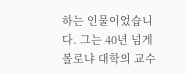하는 인물이었습니다. 그는 40년 넘게 볼로냐 대학의 교수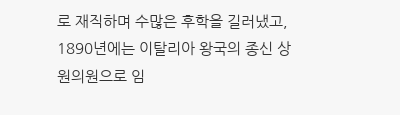로 재직하며 수많은 후학을 길러냈고, 1890년에는 이탈리아 왕국의 종신 상원의원으로 임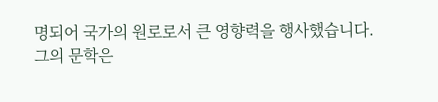명되어 국가의 원로로서 큰 영향력을 행사했습니다.
그의 문학은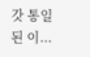갓 통일된 이...